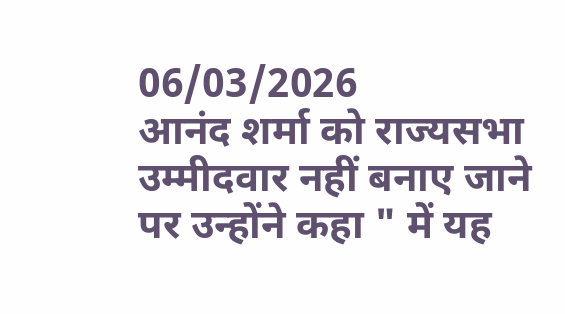06/03/2026
आनंद शर्मा को राज्यसभा उम्मीदवार नहीं बनाए जाने पर उन्होंने कहा " में यह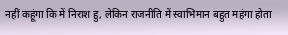नहीं कहूंगा कि में निराश हु, लेकिन राजनीति में स्वाभिमान बहुत महंगा होता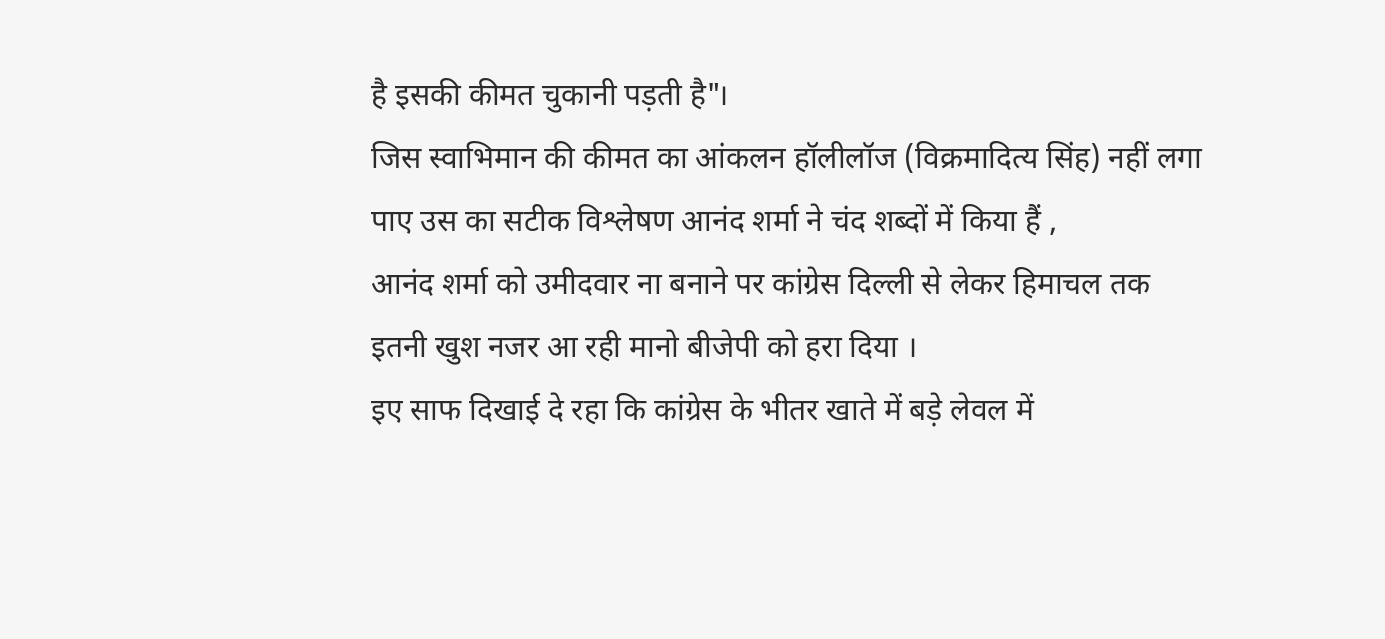है इसकी कीमत चुकानी पड़ती है"।
जिस स्वाभिमान की कीमत का आंकलन हॉलीलॉज (विक्रमादित्य सिंह) नहीं लगा पाए उस का सटीक विश्लेषण आनंद शर्मा ने चंद शब्दों में किया हैं ,
आनंद शर्मा को उमीदवार ना बनाने पर कांग्रेस दिल्ली से लेकर हिमाचल तक इतनी खुश नजर आ रही मानो बीजेपी को हरा दिया ।
इए साफ दिखाई दे रहा कि कांग्रेस के भीतर खाते में बड़े लेवल में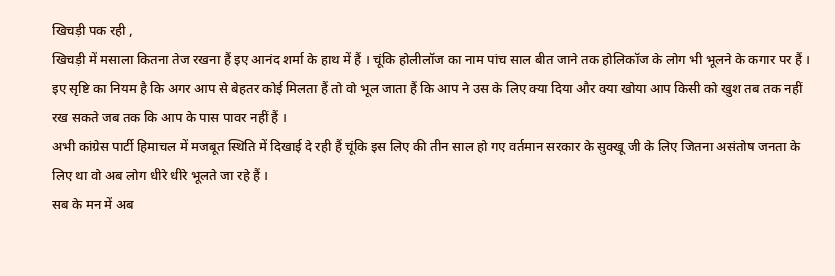खिचड़ी पक रही ,
खिचड़ी में मसाला कितना तेज रखना हैं इए आनंद शर्मा के हाथ में हैं । चूंकि होलीलॉज का नाम पांच साल बीत जाने तक होलिकॉज के लोग भी भूलने के कगार पर हैं ।
इए सृष्टि का नियम है कि अगर आप से बेहतर कोई मिलता हैं तो वो भूल जाता हैं कि आप ने उस के लिए क्या दिया और क्या खोया आप किसी को खुश तब तक नहीं रख सकते जब तक कि आप के पास पावर नहीं हैं ।
अभी कांग्रेस पार्टी हिमाचल में मजबूत स्थिति में दिखाई दे रही हैं चूंकि इस लिए की तीन साल हो गए वर्तमान सरकार के सुक्खू जी के लिए जितना असंतोष जनता के लिए था वो अब लोग धीरे धीरे भूलते जा रहे हैं ।
सब के मन में अब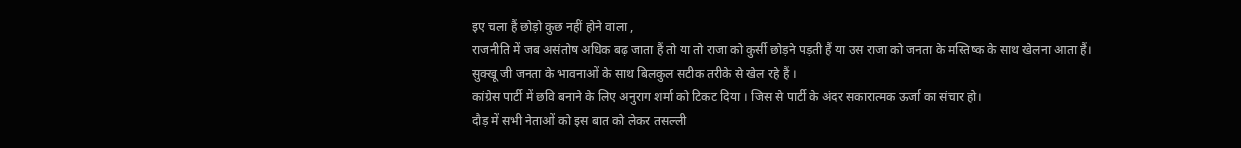इए चला हैं छोड़ो कुछ नहीं होने वाला ,
राजनीति में जब असंतोष अधिक बढ़ जाता हैं तो या तो राजा को कुर्सी छोड़ने पड़ती हैं या उस राजा को जनता के मस्तिष्क के साथ खेलना आता हैं।
सुक्खू जी जनता के भावनाओं के साथ बिलकुल सटीक तरीके से खेल रहे हैं ।
कांग्रेस पार्टी में छवि बनाने के लिए अनुराग शर्मा को टिकट दिया । जिस से पार्टी के अंदर सकारात्मक ऊर्जा का संचार हो।
दौड़ में सभी नेताओं को इस बात को लेकर तसल्ली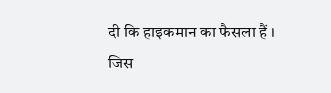दी कि हाइकमान का फैसला हैं ।
जिस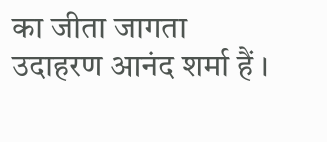का जीता जागता उदाहरण आनंद शर्मा हैं ।